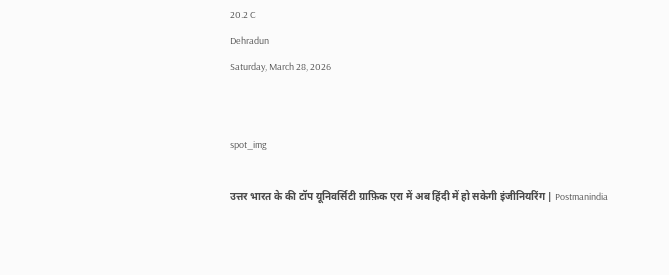20.2 C
Dehradun
Saturday, March 28, 2026


spot_img

उत्तर भारत के की टॉप यूनिवर्सिटी ग्राफ़िक एरा में अब हिंदी में हो सकेगी इंजीनियरिंग | Postmanindia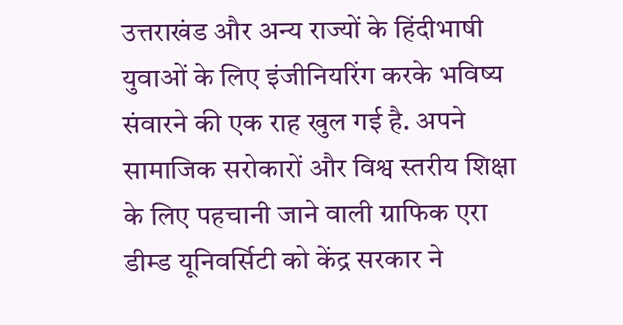उत्तराखंड और अन्य राज्यों के हिंदीभाषी युवाओं के लिए इंजीनियरिंग करके भविष्य संवारने की एक राह खुल गई है. अपने सामाजिक सरोकारों और विश्व स्तरीय शिक्षा के लिए पहचानी जाने वाली ग्राफिक एरा डीम्ड यूनिवर्सिटी को केंद्र सरकार ने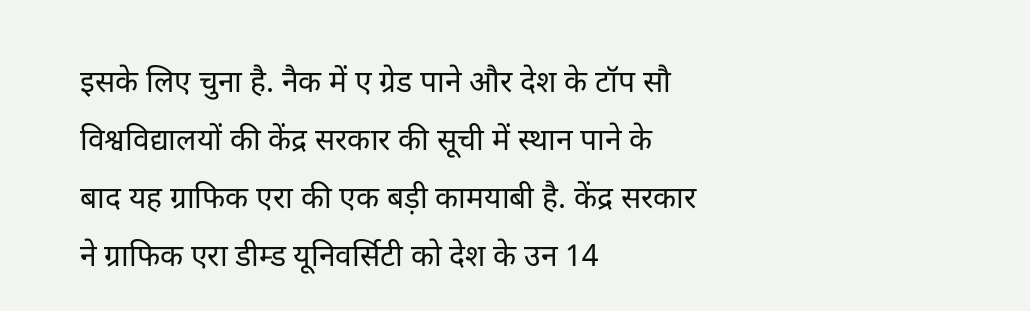इसके लिए चुना है. नैक में ए ग्रेड पाने और देश के टॉप सौ विश्वविद्यालयों की केंद्र सरकार की सूची में स्थान पाने के बाद यह ग्राफिक एरा की एक बड़ी कामयाबी है. केंद्र सरकार ने ग्राफिक एरा डीम्ड यूनिवर्सिटी को देश के उन 14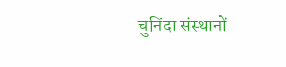चुनिंदा संस्थानों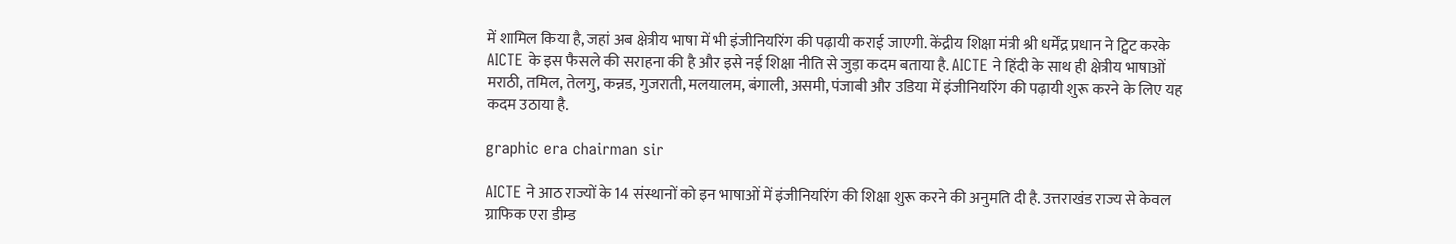में शामिल किया है, जहां अब क्षेत्रीय भाषा में भी इंजीनियरिंग की पढ़ायी कराई जाएगी. केंद्रीय शिक्षा मंत्री श्री धर्मेंद्र प्रधान ने ट्विट करके AICTE के इस फैसले की सराहना की है और इसे नई शिक्षा नीति से जुड़ा कदम बताया है. AICTE ने हिंदी के साथ ही क्षेत्रीय भाषाओं मराठी, तमिल, तेलगु, कन्नड, गुजराती, मलयालम, बंगाली, असमी, पंजाबी और उडिया में इंजीनियरिंग की पढ़ायी शुरू करने के लिए यह कदम उठाया है.

graphic era chairman sir

AICTE ने आठ राज्यों के 14 संस्थानों को इन भाषाओं में इंजीनियरिंग की शिक्षा शुरू करने की अनुमति दी है. उत्तराखंड राज्य से केवल ग्राफिक एरा डीम्ड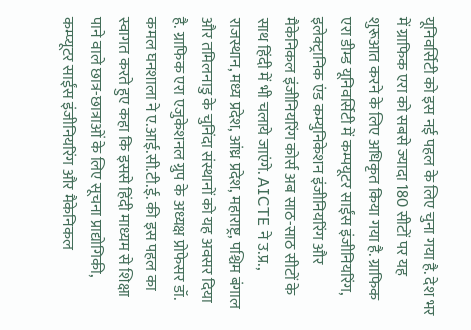यूनिवर्सिटी को इस नई पहल के लिए चुना गया है. देश भर में ग्राफिक एरा को सबसे ज्यादा 180 सीटों पर यह शुरूआत करने के लिए अधिकृत किया गया है. ग्राफिक एरा डीम्ड यूनिवर्सिटी में कम्पयूटर साईंस इंजीनियरिंग, इलेक्ट्रानिक एंड कम्युनिकेशन इंजीनियरिंग और मैकेनिकल इंजीनियरिंग कोर्स अब साठ-साठ सीटों के साथ हिंदी में भी चलाये जाएंगे. AICTE ने उ.प्र., राजस्थान, मध्य प्रदेश, आंध्र प्रदेश, महाराष्ट्र, पश्चिम बंगाल और तमिलनाडु के चुनिंदा संस्थानों को यह अवसर दिया है. ग्राफिक एरा एजुकेशनल ग्रुप के अध्यक्ष प्रोफेसर डॉ. कमल घनशाला ने ए.आई.सी.टी.ई. की इस पहल का स्वागत करते हुए कहा कि इससे हिंदी माध्यम से शिक्षा पाने वाले छात्र-छात्राओं के लिए सूचना प्राद्योगिकी, कम्प्यूटर साईंस इंजीनियरिंग और मैकेनिकल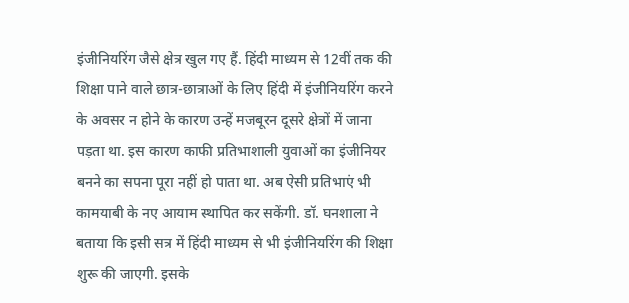इंजीनियरिंग जैसे क्षेत्र खुल गए हैं. हिंदी माध्यम से 12वीं तक की शिक्षा पाने वाले छात्र-छात्राओं के लिए हिंदी में इंजीनियरिंग करने के अवसर न होने के कारण उन्हें मजबूरन दूसरे क्षेत्रों में जाना पड़ता था. इस कारण काफी प्रतिभाशाली युवाओं का इंजीनियर बनने का सपना पूरा नहीं हो पाता था. अब ऐसी प्रतिभाएं भी कामयाबी के नए आयाम स्थापित कर सकेंगी. डॉ. घनशाला ने बताया कि इसी सत्र में हिंदी माध्यम से भी इंजीनियरिंग की शिक्षा शुरू की जाएगी. इसके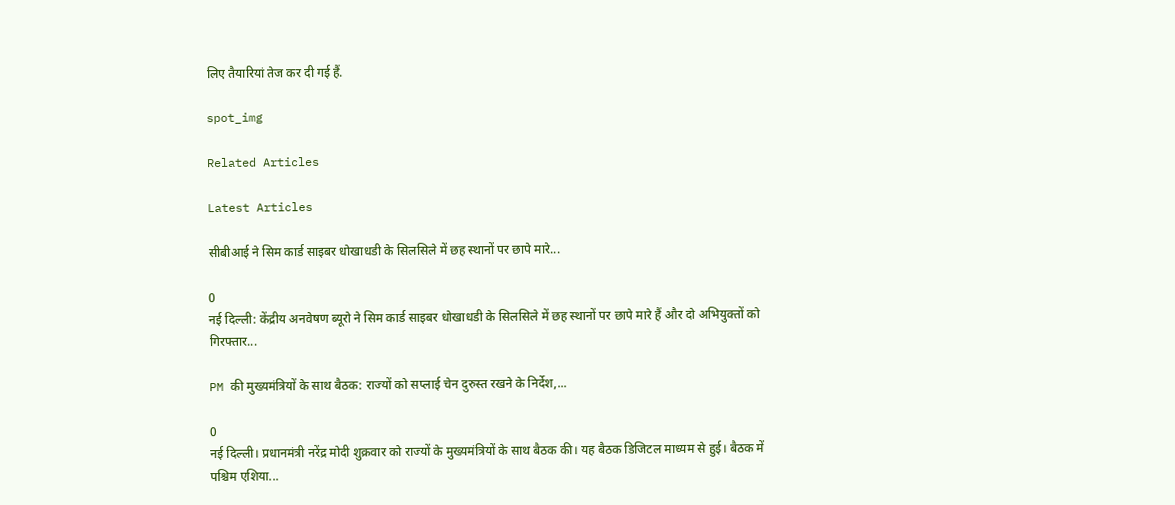लिए तैयारियां तेज कर दी गई हैं.

spot_img

Related Articles

Latest Articles

सीबीआई ने सिम कार्ड साइबर धोखाधडी के सिलसिले में छह स्‍थानों पर छापे मारे...

0
नई दिल्ली: केंद्रीय अनवेषण ब्‍यूरो ने सिम कार्ड साइबर धोखाधडी के सिलसिले में छह स्‍थानों पर छापे मारे हैं और दो अभियुक्‍तों को गिरफ्तार...

PM की मुख्यमंत्रियों के साथ बैठक: राज्यों को सप्लाई चेन दुरुस्त रखने के निर्देश,...

0
नई दिल्ली। प्रधानमंत्री नरेंद्र मोदी शुक्रवार को राज्यों के मुख्यमंत्रियों के साथ बैठक की। यह बैठक डिजिटल माध्यम से हुई। बैठक में पश्चिम एशिया...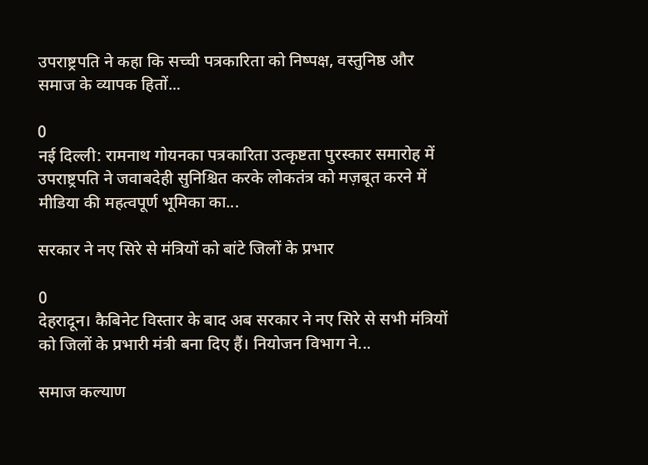उपराष्ट्रपति ने कहा कि सच्ची पत्रकारिता को निष्पक्ष, वस्तुनिष्ठ और समाज के व्यापक हितों...

0
नई दिल्ली: रामनाथ गोयनका पत्रकारिता उत्कृष्टता पुरस्कार समारोह में उपराष्ट्रपति ने जवाबदेही सुनिश्चित करके लोकतंत्र को मज़बूत करने में मीडिया की महत्वपूर्ण भूमिका का...

सरकार ने नए सिरे से मंत्रियों को बांटे जिलों के प्रभार

0
देहरादून। कैबिनेट विस्तार के बाद अब सरकार ने नए सिरे से सभी मंत्रियों को जिलों के प्रभारी मंत्री बना दिए हैं। नियोजन विभाग ने...

समाज कल्याण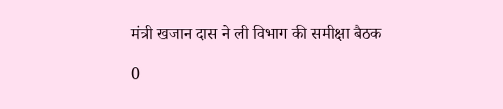मंत्री खजान दास ने ली विभाग की समीक्षा बैठक

0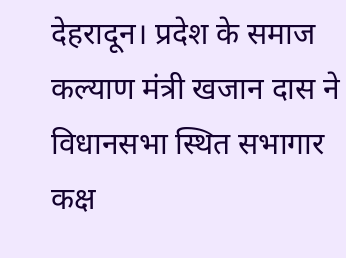देहरादून। प्रदेश के समाज कल्याण मंत्री खजान दास ने विधानसभा स्थित सभागार कक्ष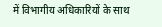में विभागीय अधिकारियों के साथ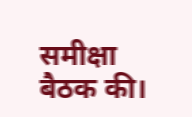समीक्षा बैठक की।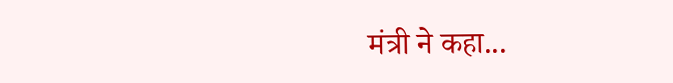मंत्री ने कहा...